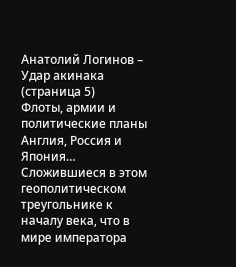Анатолий Логинов – Удар акинака (страница 5)
Флоты, армии и политические планы
Англия, Россия и Япония… Сложившиеся в этом геополитическом треугольнике к началу века, что в мире императора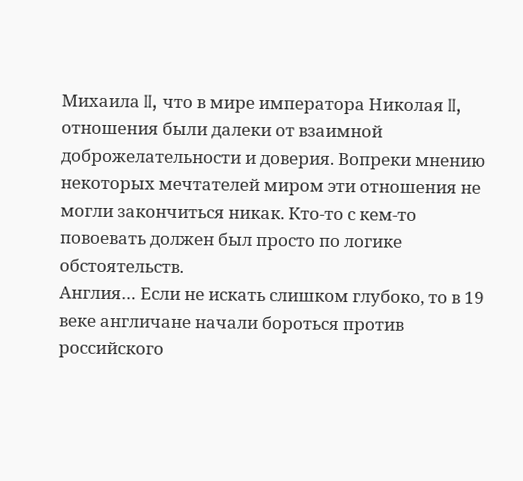Михаила II, что в мире императора Николая II, отношения были далеки от взаимной доброжелательности и доверия. Вопреки мнению некоторых мечтателей миром эти отношения не могли закончиться никак. Кто-то с кем-то повоевать должен был просто по логике обстоятельств.
Англия… Если не искать слишком глубоко, то в 19 веке англичане начали бороться против российского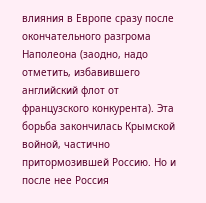влияния в Европе сразу после окончательного разгрома Наполеона (заодно, надо отметить, избавившего английский флот от французского конкурента). Эта борьба закончилась Крымской войной, частично притормозившей Россию. Но и после нее Россия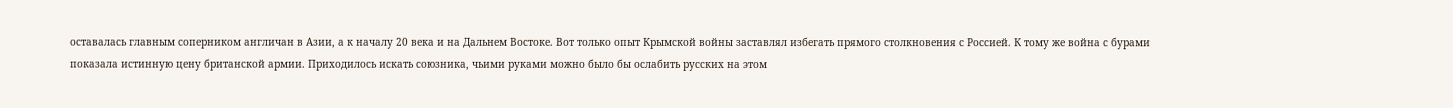оставалась главным соперником англичан в Азии, а к началу 20 века и на Дальнем Востоке. Вот только опыт Крымской войны заставлял избегать прямого столкновения с Россией. К тому же война с бурами показала истинную цену британской армии. Приходилось искать союзника, чьими руками можно было бы ослабить русских на этом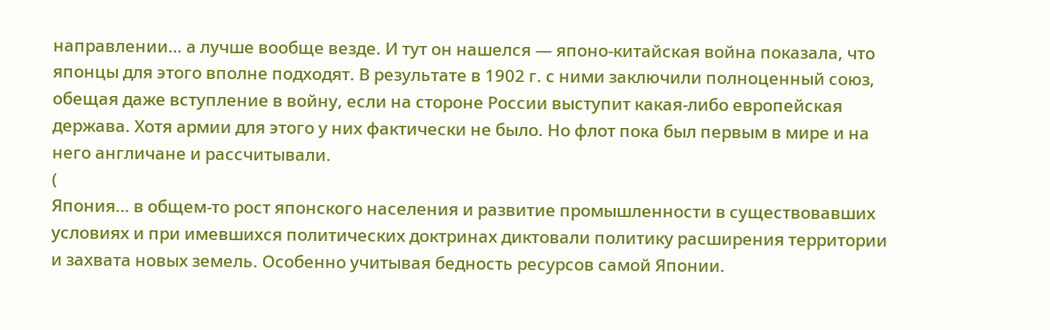направлении… а лучше вообще везде. И тут он нашелся — японо-китайская война показала, что японцы для этого вполне подходят. В результате в 1902 г. с ними заключили полноценный союз, обещая даже вступление в войну, если на стороне России выступит какая-либо европейская держава. Хотя армии для этого у них фактически не было. Но флот пока был первым в мире и на него англичане и рассчитывали.
(
Япония… в общем-то рост японского населения и развитие промышленности в существовавших условиях и при имевшихся политических доктринах диктовали политику расширения территории и захвата новых земель. Особенно учитывая бедность ресурсов самой Японии.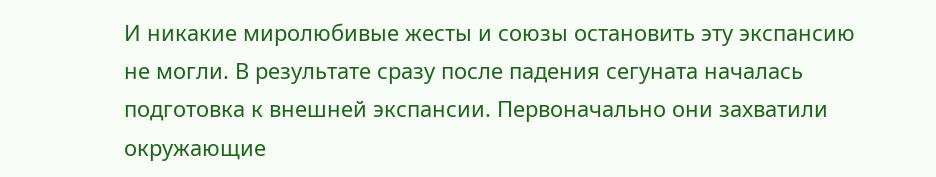И никакие миролюбивые жесты и союзы остановить эту экспансию не могли. В результате сразу после падения сегуната началась подготовка к внешней экспансии. Первоначально они захватили окружающие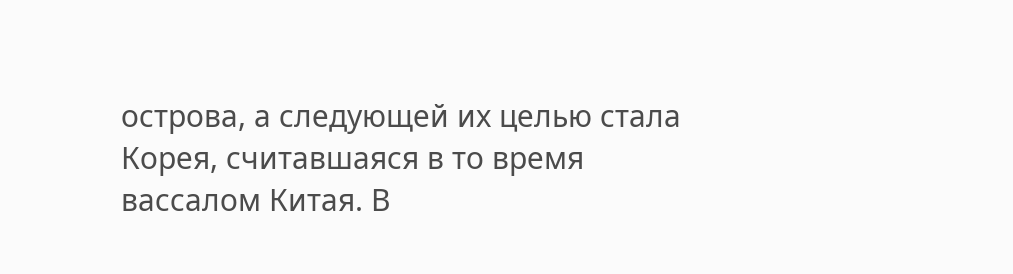острова, а следующей их целью стала Корея, считавшаяся в то время вассалом Китая. В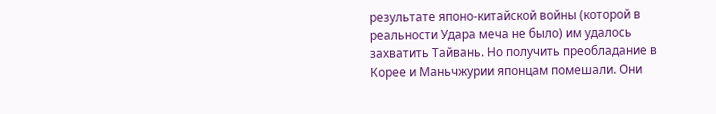результате японо-китайской войны (которой в реальности Удара меча не было) им удалось захватить Тайвань. Но получить преобладание в Корее и Маньчжурии японцам помешали. Они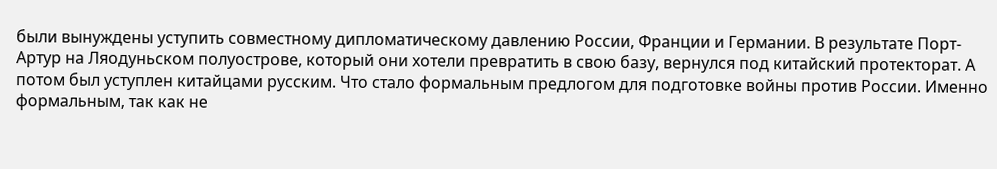были вынуждены уступить совместному дипломатическому давлению России, Франции и Германии. В результате Порт-Артур на Ляодуньском полуострове, который они хотели превратить в свою базу, вернулся под китайский протекторат. А потом был уступлен китайцами русским. Что стало формальным предлогом для подготовке войны против России. Именно формальным, так как не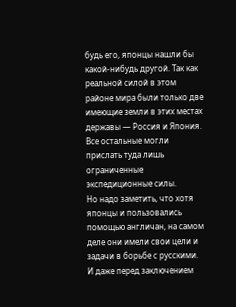будь его, японцы нашли бы какой-нибудь другой. Так как реальной силой в этом районе мира были только две имеющие земли в этих местах державы — Россия и Япония. Все остальные могли прислать туда лишь ограниченные экспедиционные силы.
Но надо заметить, что хотя японцы и пользовались помощью англичан, на самом деле они имели свои цели и задачи в борьбе с русскими. И даже перед заключением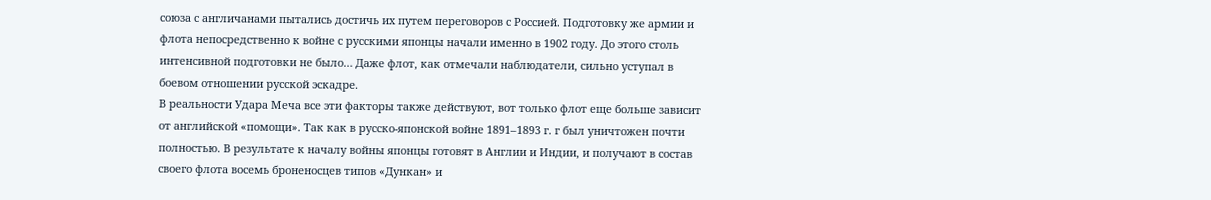союза с англичанами пытались достичь их путем переговоров с Россией. Подготовку же армии и флота непосредственно к войне с русскими японцы начали именно в 1902 году. До этого столь интенсивной подготовки не было… Даже флот, как отмечали наблюдатели, сильно уступал в боевом отношении русской эскадре.
В реальности Удара Меча все эти факторы также действуют, вот только флот еще больше зависит от английской «помощи». Так как в русско-японской войне 1891–1893 г. г был уничтожен почти полностью. В результате к началу войны японцы готовят в Англии и Индии, и получают в состав своего флота восемь броненосцев типов «Дункан» и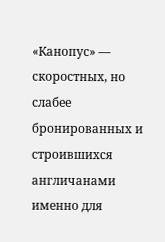«Канопус» — скоростных, но слабее бронированных и строившихся англичанами именно для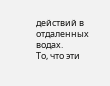действий в отдаленных водах.
То, что эти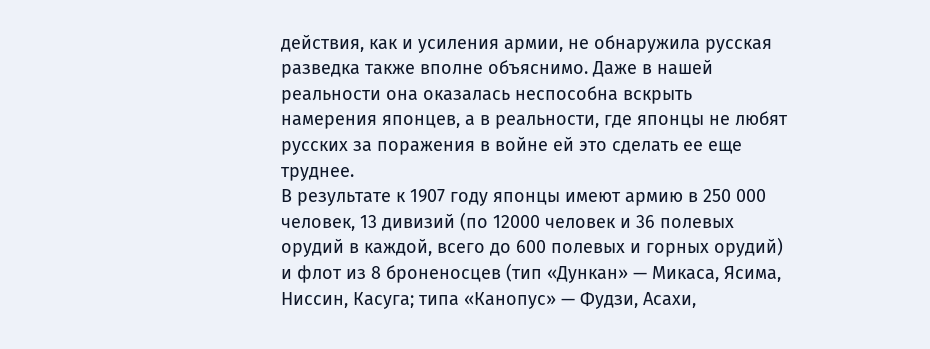действия, как и усиления армии, не обнаружила русская разведка также вполне объяснимо. Даже в нашей реальности она оказалась неспособна вскрыть намерения японцев, а в реальности, где японцы не любят русских за поражения в войне ей это сделать ее еще труднее.
В результате к 1907 году японцы имеют армию в 250 000 человек, 13 дивизий (по 12000 человек и 36 полевых орудий в каждой, всего до 600 полевых и горных орудий) и флот из 8 броненосцев (тип «Дункан» — Микаса, Ясима, Ниссин, Касуга; типа «Канопус» — Фудзи, Асахи,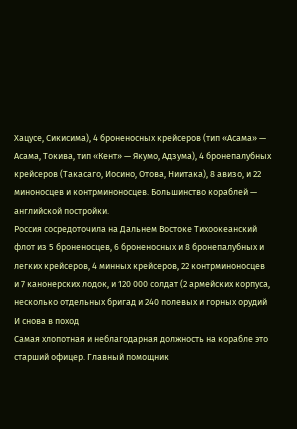Хацусе, Сикисима), 4 броненосных крейсеров (тип «Асама» — Асама, Токива, тип «Кент» — Якумо, Адзума), 4 бронепалубных крейсеров (Такасаго, Иосино, Отова, Ниитака), 8 авизо, и 22 миноносцев и контрминоносцев. Большинство кораблей — английской постройки.
Россия сосредоточила на Дальнем Востоке Тихоокеанский флот из 5 броненосцев, 6 броненосных и 8 бронепалубных и легких крейсеров, 4 минных крейсеров, 22 контрминоносцев и 7 канонерских лодок, и 120 000 солдат (2 армейских корпуса, несколько отдельных бригад и 240 полевых и горных орудий
И снова в поход
Самая хлопотная и неблагодарная должность на корабле это старший офицер. Главный помощник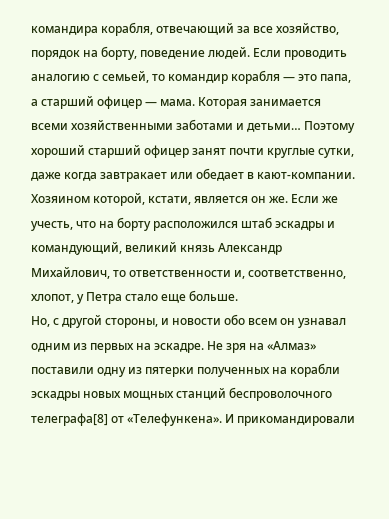командира корабля, отвечающий за все хозяйство, порядок на борту, поведение людей. Если проводить аналогию с семьей, то командир корабля — это папа, а старший офицер — мама. Которая занимается всеми хозяйственными заботами и детьми… Поэтому хороший старший офицер занят почти круглые сутки, даже когда завтракает или обедает в кают-компании. Хозяином которой, кстати, является он же. Если же учесть, что на борту расположился штаб эскадры и командующий, великий князь Александр Михайлович, то ответственности и, соответственно, хлопот, у Петра стало еще больше.
Но, с другой стороны, и новости обо всем он узнавал одним из первых на эскадре. Не зря на «Алмаз» поставили одну из пятерки полученных на корабли эскадры новых мощных станций беспроволочного телеграфа[8] от «Телефункена». И прикомандировали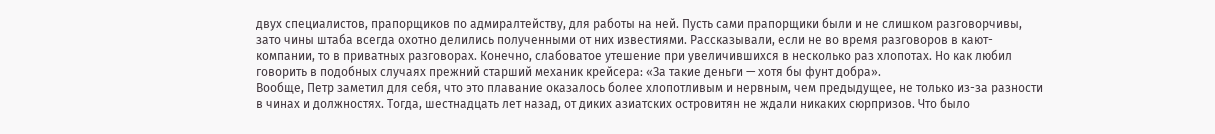двух специалистов, прапорщиков по адмиралтейству, для работы на ней. Пусть сами прапорщики были и не слишком разговорчивы, зато чины штаба всегда охотно делились полученными от них известиями. Рассказывали, если не во время разговоров в кают-компании, то в приватных разговорах. Конечно, слабоватое утешение при увеличившихся в несколько раз хлопотах. Но как любил говорить в подобных случаях прежний старший механик крейсера: «За такие деньги — хотя бы фунт добра».
Вообще, Петр заметил для себя, что это плавание оказалось более хлопотливым и нервным, чем предыдущее, не только из-за разности в чинах и должностях. Тогда, шестнадцать лет назад, от диких азиатских островитян не ждали никаких сюрпризов. Что было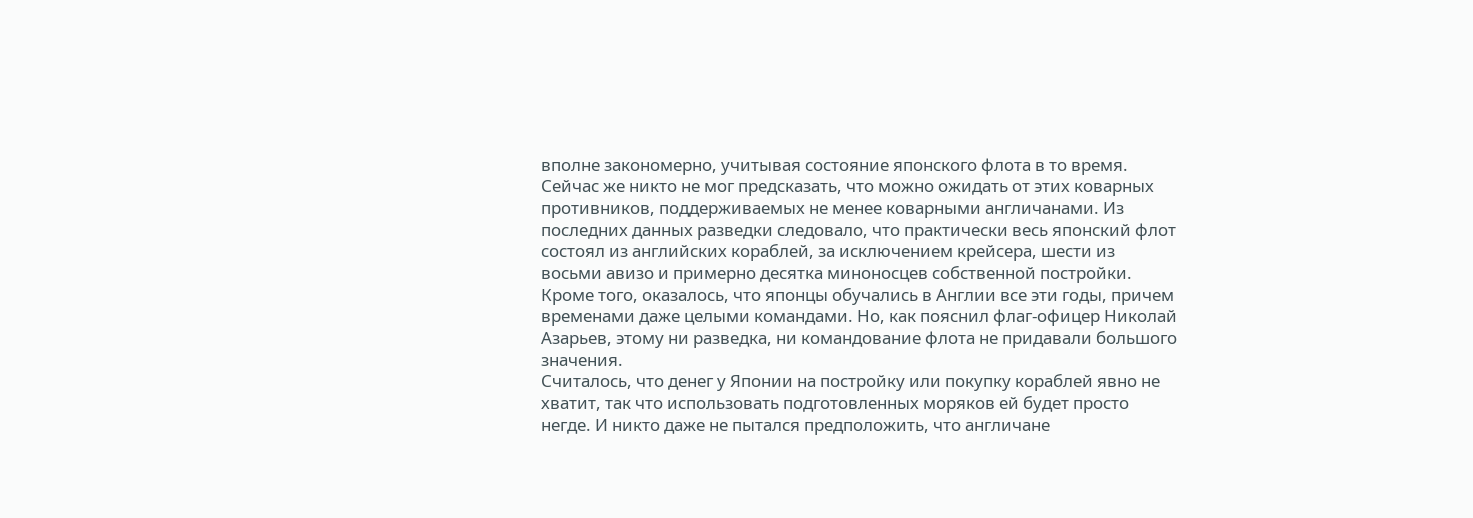вполне закономерно, учитывая состояние японского флота в то время. Сейчас же никто не мог предсказать, что можно ожидать от этих коварных противников, поддерживаемых не менее коварными англичанами. Из последних данных разведки следовало, что практически весь японский флот состоял из английских кораблей, за исключением крейсера, шести из восьми авизо и примерно десятка миноносцев собственной постройки. Кроме того, оказалось, что японцы обучались в Англии все эти годы, причем временами даже целыми командами. Но, как пояснил флаг-офицер Николай Азарьев, этому ни разведка, ни командование флота не придавали большого значения.
Считалось, что денег у Японии на постройку или покупку кораблей явно не хватит, так что использовать подготовленных моряков ей будет просто негде. И никто даже не пытался предположить, что англичане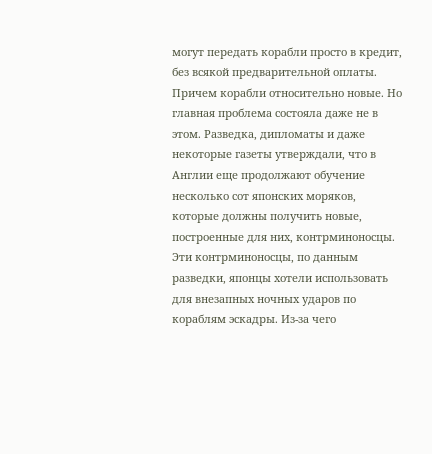могут передать корабли просто в кредит, без всякой предварительной оплаты. Причем корабли относительно новые. Но главная проблема состояла даже не в этом. Разведка, дипломаты и даже некоторые газеты утверждали, что в Англии еще продолжают обучение несколько сот японских моряков, которые должны получить новые, построенные для них, контрминоносцы. Эти контрминоносцы, по данным разведки, японцы хотели использовать для внезапных ночных ударов по кораблям эскадры. Из-за чего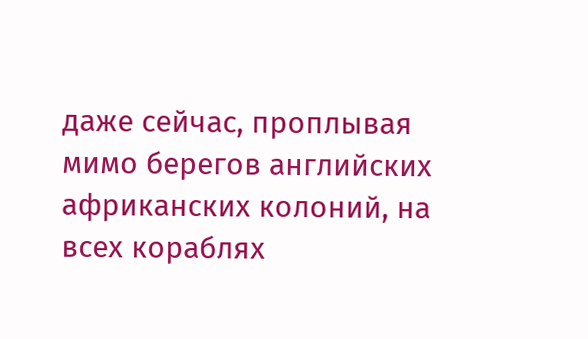даже сейчас, проплывая мимо берегов английских африканских колоний, на всех кораблях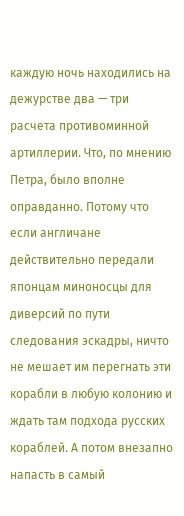каждую ночь находились на дежурстве два — три расчета противоминной артиллерии. Что, по мнению Петра, было вполне оправданно. Потому что если англичане действительно передали японцам миноносцы для диверсий по пути следования эскадры, ничто не мешает им перегнать эти корабли в любую колонию и ждать там подхода русских кораблей. А потом внезапно напасть в самый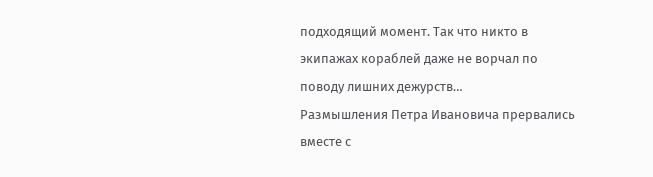подходящий момент. Так что никто в экипажах кораблей даже не ворчал по поводу лишних дежурств…
Размышления Петра Ивановича прервались вместе с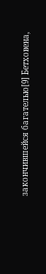закончившейся багателью[9] Бетховена,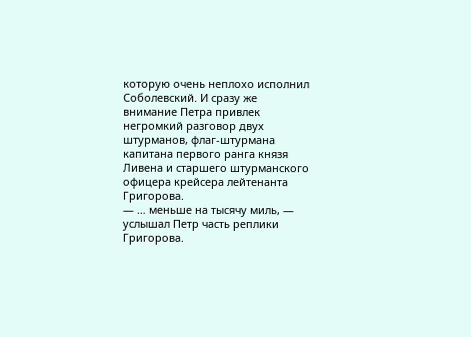которую очень неплохо исполнил Соболевский. И сразу же внимание Петра привлек негромкий разговор двух штурманов, флаг-штурмана капитана первого ранга князя Ливена и старшего штурманского офицера крейсера лейтенанта Григорова.
— … меньше на тысячу миль, — услышал Петр часть реплики Григорова.